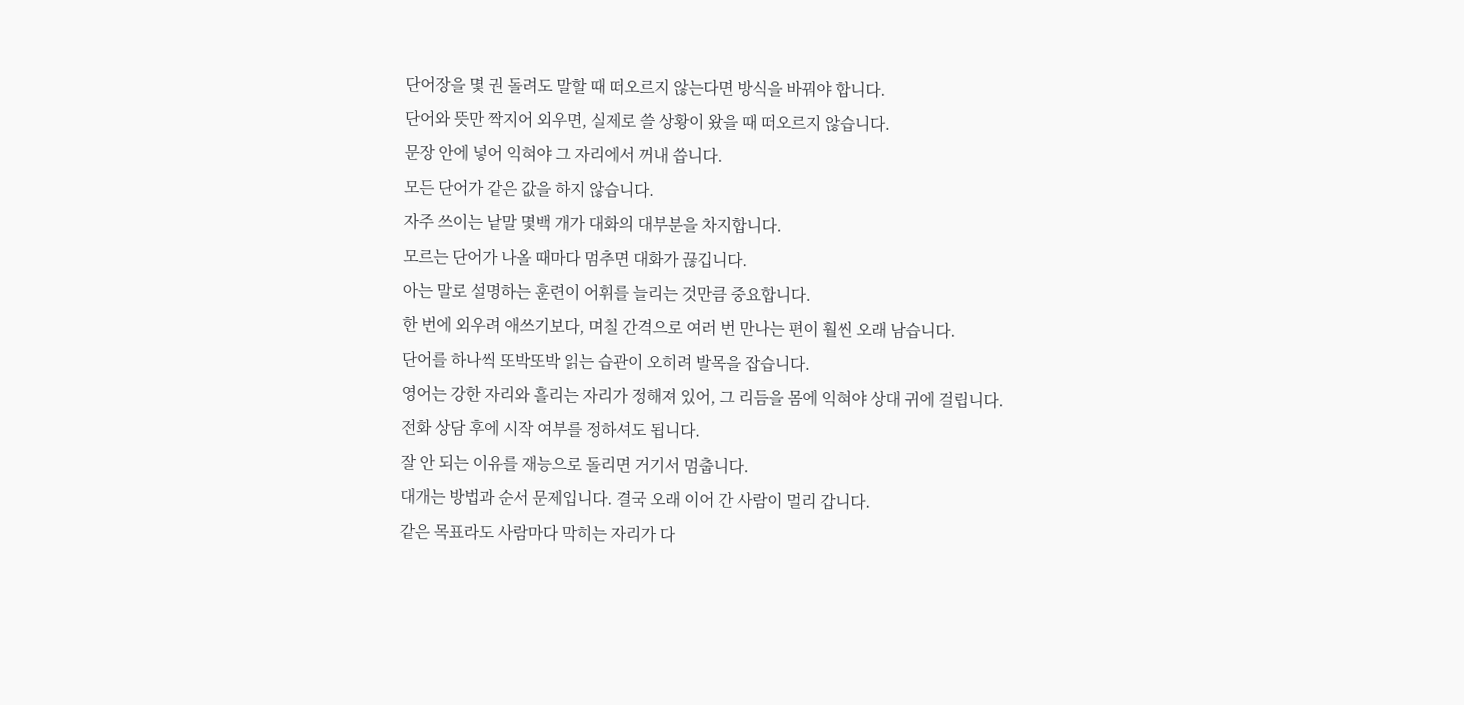단어장을 몇 권 돌려도 말할 때 떠오르지 않는다면 방식을 바꿔야 합니다.
단어와 뜻만 짝지어 외우면, 실제로 쓸 상황이 왔을 때 떠오르지 않습니다.
문장 안에 넣어 익혀야 그 자리에서 꺼내 씁니다.
모든 단어가 같은 값을 하지 않습니다.
자주 쓰이는 낱말 몇백 개가 대화의 대부분을 차지합니다.
모르는 단어가 나올 때마다 멈추면 대화가 끊깁니다.
아는 말로 설명하는 훈련이 어휘를 늘리는 것만큼 중요합니다.
한 번에 외우려 애쓰기보다, 며칠 간격으로 여러 번 만나는 편이 훨씬 오래 남습니다.
단어를 하나씩 또박또박 읽는 습관이 오히려 발목을 잡습니다.
영어는 강한 자리와 흘리는 자리가 정해져 있어, 그 리듬을 몸에 익혀야 상대 귀에 걸립니다.
전화 상담 후에 시작 여부를 정하셔도 됩니다.
잘 안 되는 이유를 재능으로 돌리면 거기서 멈춥니다.
대개는 방법과 순서 문제입니다. 결국 오래 이어 간 사람이 멀리 갑니다.
같은 목표라도 사람마다 막히는 자리가 다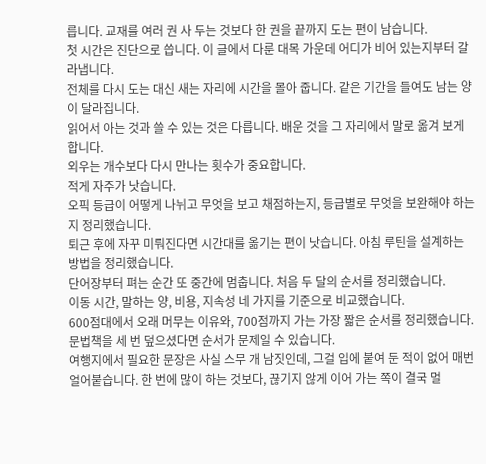릅니다. 교재를 여러 권 사 두는 것보다 한 권을 끝까지 도는 편이 남습니다.
첫 시간은 진단으로 씁니다. 이 글에서 다룬 대목 가운데 어디가 비어 있는지부터 갈라냅니다.
전체를 다시 도는 대신 새는 자리에 시간을 몰아 줍니다. 같은 기간을 들여도 남는 양이 달라집니다.
읽어서 아는 것과 쓸 수 있는 것은 다릅니다. 배운 것을 그 자리에서 말로 옮겨 보게 합니다.
외우는 개수보다 다시 만나는 횟수가 중요합니다.
적게 자주가 낫습니다.
오픽 등급이 어떻게 나뉘고 무엇을 보고 채점하는지, 등급별로 무엇을 보완해야 하는지 정리했습니다.
퇴근 후에 자꾸 미뤄진다면 시간대를 옮기는 편이 낫습니다. 아침 루틴을 설계하는 방법을 정리했습니다.
단어장부터 펴는 순간 또 중간에 멈춥니다. 처음 두 달의 순서를 정리했습니다.
이동 시간, 말하는 양, 비용, 지속성 네 가지를 기준으로 비교했습니다.
600점대에서 오래 머무는 이유와, 700점까지 가는 가장 짧은 순서를 정리했습니다.
문법책을 세 번 덮으셨다면 순서가 문제일 수 있습니다.
여행지에서 필요한 문장은 사실 스무 개 남짓인데, 그걸 입에 붙여 둔 적이 없어 매번 얼어붙습니다. 한 번에 많이 하는 것보다, 끊기지 않게 이어 가는 쪽이 결국 멀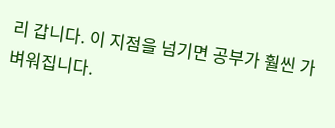리 갑니다. 이 지점을 넘기면 공부가 훨씬 가벼워집니다.